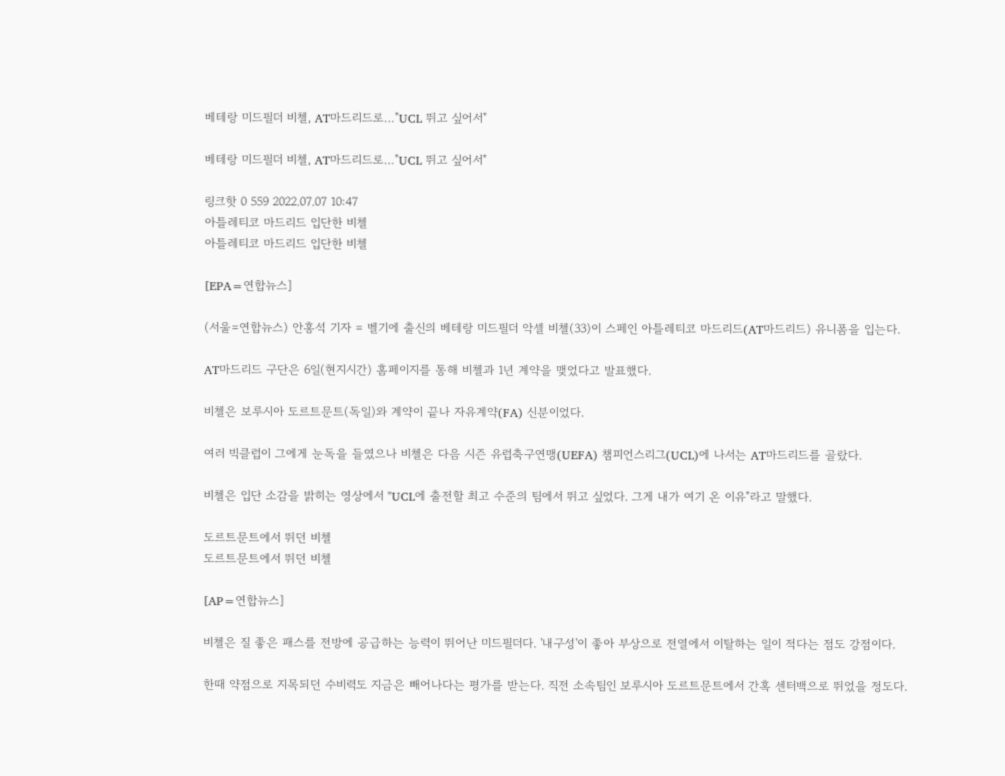베테랑 미드필더 비첼, AT마드리드로…"UCL 뛰고 싶어서"

베테랑 미드필더 비첼, AT마드리드로…"UCL 뛰고 싶어서"

링크핫 0 559 2022.07.07 10:47
아틀레티코 마드리드 입단한 비첼
아틀레티코 마드리드 입단한 비첼

[EPA=연합뉴스]

(서울=연합뉴스) 안홍석 기자 = 벨기에 출신의 베테랑 미드필더 악셀 비첼(33)이 스페인 아틀레티코 마드리드(AT마드리드) 유니폼을 입는다.

AT마드리드 구단은 6일(현지시간) 홈페이지를 통해 비첼과 1년 계약을 맺었다고 발표했다.

비첼은 보루시아 도르트문트(독일)와 계약이 끝나 자유계약(FA) 신분이었다.

여러 빅클럽이 그에게 눈독을 들였으나 비첼은 다음 시즌 유럽축구연맹(UEFA) 챔피언스리그(UCL)에 나서는 AT마드리드를 골랐다.

비첼은 입단 소감을 밝히는 영상에서 "UCL에 출전할 최고 수준의 팀에서 뛰고 싶었다. 그게 내가 여기 온 이유"라고 말했다.

도르트문트에서 뛰던 비첼
도르트문트에서 뛰던 비첼

[AP=연합뉴스]

비첼은 질 좋은 패스를 전방에 공급하는 능력이 뛰어난 미드필더다. '내구성'이 좋아 부상으로 전열에서 이탈하는 일이 적다는 점도 강점이다.

한때 약점으로 지목되던 수비력도 지금은 빼어나다는 평가를 받는다. 직전 소속팀인 보루시아 도르트문트에서 간혹 센터백으로 뛰었을 정도다.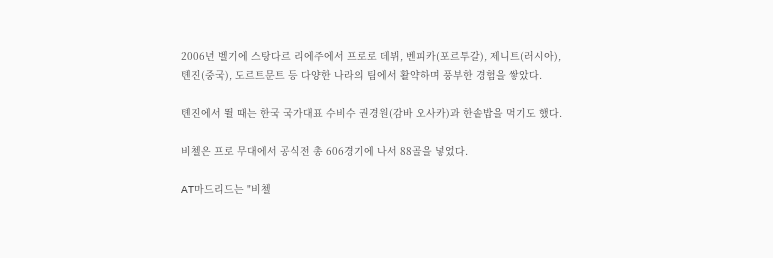2006년 벨기에 스탕다르 리에주에서 프로로 데뷔, 벤피카(포르투갈), 제니트(러시아), 톈진(중국), 도르트문트 등 다양한 나라의 팀에서 활약하며 풍부한 경험을 쌓았다.

톈진에서 뛸 때는 한국 국가대표 수비수 권경원(감바 오사카)과 한솥밥을 먹기도 했다.

비첼은 프로 무대에서 공식전 총 606경기에 나서 88골을 넣었다.

AT마드리드는 "비첼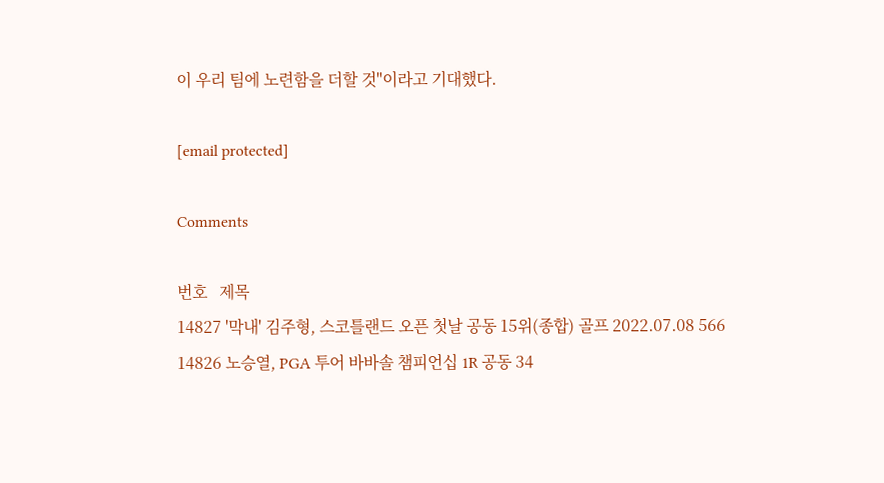이 우리 팀에 노련함을 더할 것"이라고 기대했다.

[email protected]

Comments

번호   제목
14827 '막내' 김주형, 스코틀랜드 오픈 첫날 공동 15위(종합) 골프 2022.07.08 566
14826 노승열, PGA 투어 바바솔 챔피언십 1R 공동 34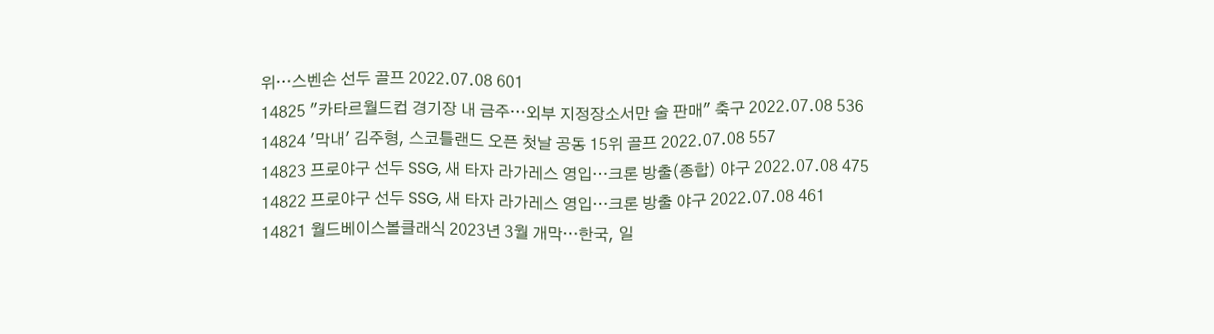위…스벤손 선두 골프 2022.07.08 601
14825 "카타르월드컵 경기장 내 금주…외부 지정장소서만 술 판매" 축구 2022.07.08 536
14824 '막내' 김주형, 스코틀랜드 오픈 첫날 공동 15위 골프 2022.07.08 557
14823 프로야구 선두 SSG, 새 타자 라가레스 영입…크론 방출(종합) 야구 2022.07.08 475
14822 프로야구 선두 SSG, 새 타자 라가레스 영입…크론 방출 야구 2022.07.08 461
14821 월드베이스볼클래식 2023년 3월 개막…한국, 일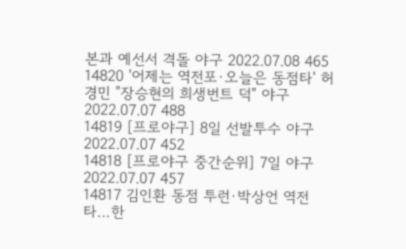본과 예선서 격돌 야구 2022.07.08 465
14820 '어제는 역전포·오늘은 동점타' 허경민 "장승현의 희생번트 덕" 야구 2022.07.07 488
14819 [프로야구] 8일 선발투수 야구 2022.07.07 452
14818 [프로야구 중간순위] 7일 야구 2022.07.07 457
14817 김인환 동점 투런·박상언 역전타…한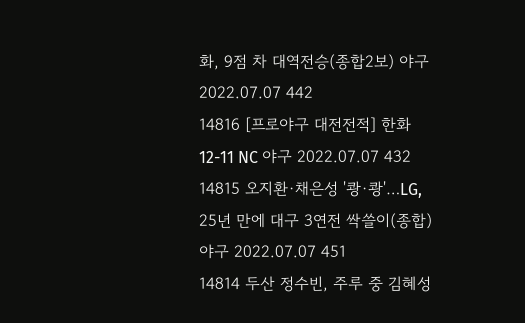화, 9점 차 대역전승(종합2보) 야구 2022.07.07 442
14816 [프로야구 대전전적] 한화 12-11 NC 야구 2022.07.07 432
14815 오지환·채은성 '쾅·쾅'…LG, 25년 만에 대구 3연전 싹쓸이(종합) 야구 2022.07.07 451
14814 두산 정수빈, 주루 중 김혜성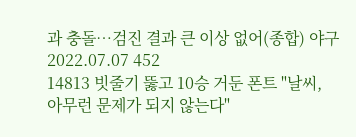과 충돌…검진 결과 큰 이상 없어(종합) 야구 2022.07.07 452
14813 빗줄기 뚫고 10승 거둔 폰트 "날씨, 아무런 문제가 되지 않는다"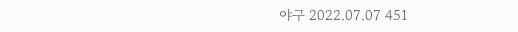야구 2022.07.07 451